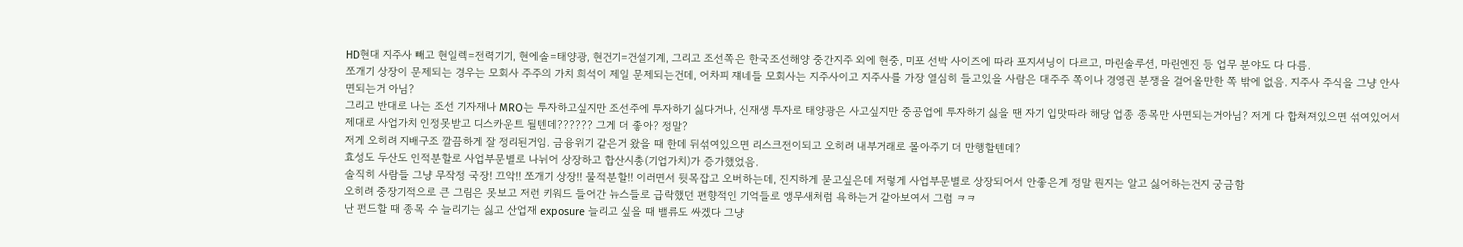HD현대 지주사 빼고 현일렉=전력기기, 현에솔=태양광, 현건기=건설기계, 그리고 조선쪽은 한국조선해양 중간지주 외에 현중, 미포 선박 사이즈에 따라 포지셔닝이 다르고, 마린솔루션, 마린엔진 등 업무 분야도 다 다름.
쪼개기 상장이 문제되는 경우는 모회사 주주의 가치 희석이 제일 문제되는건데, 어차피 쟤네들 모회사는 지주사이고 지주사를 가장 열심히 들고있을 사람은 대주주 쪽이나 경영권 분쟁을 걸어올만한 쪽 밖에 없음. 지주사 주식을 그냥 안사면되는거 아님?
그리고 반대로 나는 조선 기자재나 MRO는 투자하고싶지만 조선주에 투자하기 싫다거나, 신재생 투자로 태양광은 사고싶지만 중공업에 투자하기 싫을 땐 자기 입맛따라 해당 업종 종목만 사면되는거아님? 저게 다 합쳐져있으면 섞여있어서 제대로 사업가치 인정못받고 디스카운트 될텐데?????? 그게 더 좋아? 정말?
저게 오히려 지배구조 깔끔하게 잘 정리된거임. 금융위기 같은거 왔을 때 한데 뒤섞여있으면 리스크전이되고 오히려 내부거래로 몰아주기 더 만행할텐데?
효성도 두산도 인적분할로 사업부문별로 나뉘어 상장하고 합산시총(기업가치)가 증가했었음.
솔직히 사람들 그냥 무작정 국장! 끄악!! 쪼개기 상장!! 물적분할!! 이러면서 뒷목잡고 오버하는데, 진지하게 묻고싶은데 저렇게 사업부문별로 상장되어서 안좋은게 정말 뭔지는 알고 싫어하는건지 궁금함
오히려 중장기적으로 큰 그림은 못보고 저런 키워드 들어간 뉴스들로 급락했던 편향적인 기억들로 앵무새처럼 욕하는거 같아보여서 그럼 ㅋㅋ
난 펀드할 때 종목 수 늘리기는 싫고 산업재 exposure 늘리고 싶을 때 밸류도 싸겠다 그냥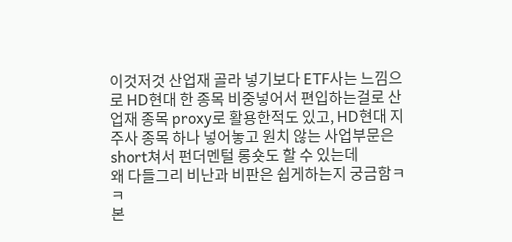이것저것 산업재 골라 넣기보다 ETF사는 느낌으로 HD현대 한 종목 비중넣어서 편입하는걸로 산업재 종목 proxy로 활용한적도 있고, HD현대 지주사 종목 하나 넣어놓고 원치 않는 사업부문은 short쳐서 펀더멘털 롱숏도 할 수 있는데
왜 다들그리 비난과 비판은 쉽게하는지 궁금함ㅋㅋ
본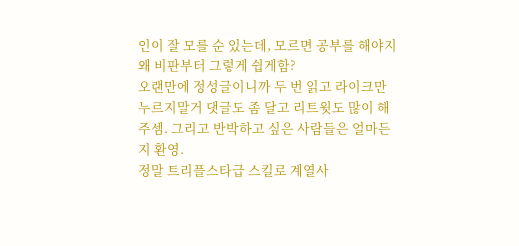인이 잘 모를 순 있는데, 모르면 공부를 해야지 왜 비판부터 그렇게 쉽게함?
오랜만에 정성글이니까 두 번 읽고 라이크만 누르지말거 댓글도 좀 달고 리트윗도 많이 해주셈. 그리고 반박하고 싶은 사람들은 얼마든지 환영.
정말 트리플스타급 스킬로 계열사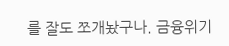를 잘도 쪼개놨구나. 금융위기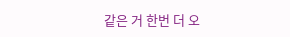같은 거 한번 더 오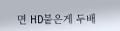면 HD붙은게 두배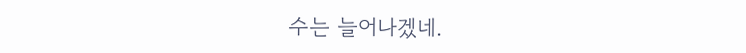수는 늘어나겠네.